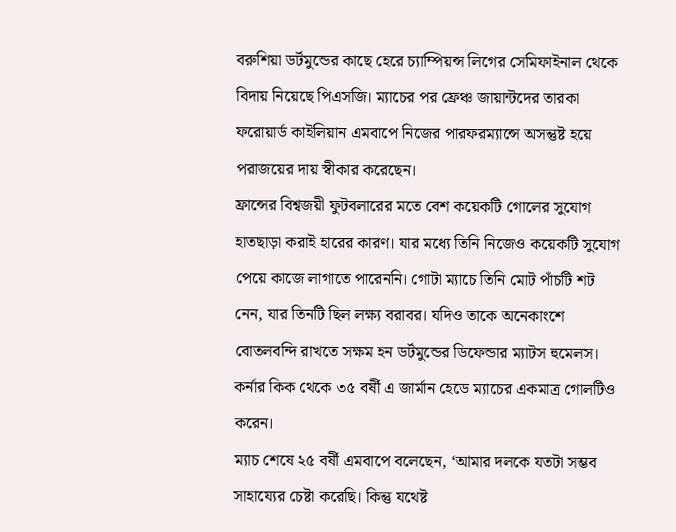বরুশিয়া ডর্টমুন্ডের কাছে হেরে চ্যাম্পিয়ন্স লিগের সেমিফাইনাল থেকে বিদায় নিয়েছে পিএসজি। ম্যাচের পর ফ্রেঞ্চ জায়ান্টদের তারকা ফরোয়ার্ড কাইলিয়ান এমবাপে নিজের পারফরম্যান্সে অসন্তুষ্ট হয়ে পরাজয়ের দায় স্বীকার করেছেন।
ফ্রান্সের বিশ্বজয়ী ফুটবলারের মতে বেশ কয়েকটি গোলের সুযোগ হাতছাড়া করাই হারের কারণ। যার মধ্যে তিনি নিজেও কয়েকটি সুযোগ পেয়ে কাজে লাগাতে পারেননি। গোটা ম্যাচে তিনি মোট পাঁচটি শট নেন, যার তিনটি ছিল লক্ষ্য বরাবর। যদিও তাকে অনেকাংশে বোতলবন্দি রাখতে সক্ষম হন ডর্টমুন্ডের ডিফেন্ডার ম্যাটস হুমেলস। কর্নার কিক থেকে ৩৫ বর্ষী এ জার্মান হেডে ম্যাচের একমাত্র গোলটিও করেন।
ম্যাচ শেষে ২৫ বর্ষী এমবাপে বলেছেন, ‘আমার দলকে যতটা সম্ভব সাহায্যের চেষ্টা করেছি। কিন্তু যথেষ্ট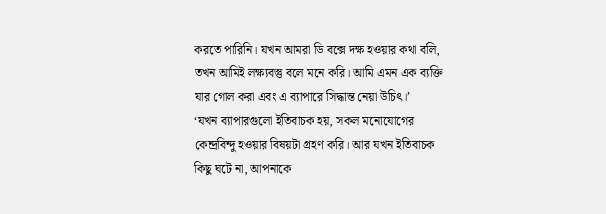করতে পারিনি। যখন আমরা ডি বক্সে দক্ষ হওয়ার কথা বলি, তখন আমিই লক্ষ্যবস্তু বলে মনে করি। আমি এমন এক ব্যক্তি যার গোল করা এবং এ ব্যাপারে সিদ্ধান্ত নেয়া উচিৎ।’
‘যখন ব্যাপারগুলো ইতিবাচক হয়, সকল মনোযোগের কেন্দ্রবিন্দু হওয়ার বিষয়টা গ্রহণ করি। আর যখন ইতিবাচক কিছু ঘটে না, আপনাকে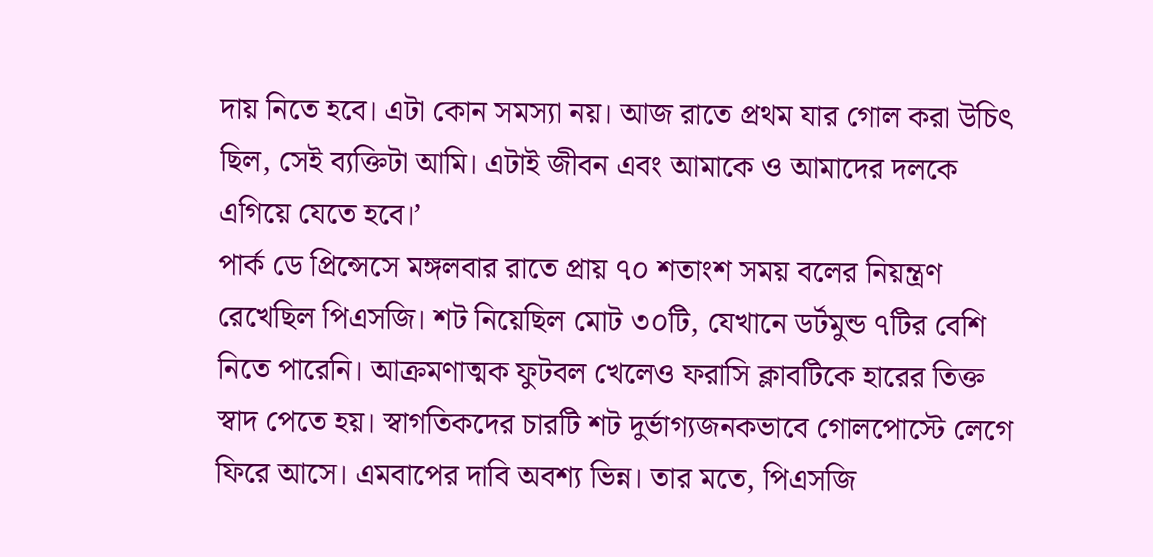দায় নিতে হবে। এটা কোন সমস্যা নয়। আজ রাতে প্রথম যার গোল করা উচিৎ ছিল, সেই ব্যক্তিটা আমি। এটাই জীবন এবং আমাকে ও আমাদের দলকে এগিয়ে যেতে হবে।’
পার্ক ডে প্রিন্সেসে মঙ্গলবার রাতে প্রায় ৭০ শতাংশ সময় বলের নিয়ন্ত্রণ রেখেছিল পিএসজি। শট নিয়েছিল মোট ৩০টি, যেখানে ডর্টমুন্ড ৭টির বেশি নিতে পারেনি। আক্রমণাত্মক ফুটবল খেলেও ফরাসি ক্লাবটিকে হারের তিক্ত স্বাদ পেতে হয়। স্বাগতিকদের চারটি শট দুর্ভাগ্যজনকভাবে গোলপোস্টে লেগে ফিরে আসে। এমবাপের দাবি অবশ্য ভিন্ন। তার মতে, পিএসজি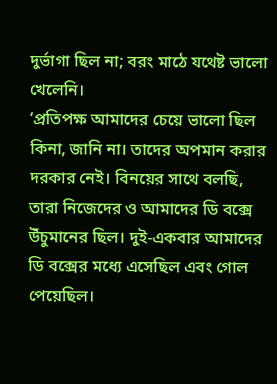দুর্ভাগা ছিল না; বরং মাঠে যথেষ্ট ভালো খেলেনি।
‘প্রতিপক্ষ আমাদের চেয়ে ভালো ছিল কিনা, জানি না। তাদের অপমান করার দরকার নেই। বিনয়ের সাথে বলছি, তারা নিজেদের ও আমাদের ডি বক্সে উঁচুমানের ছিল। দুই-একবার আমাদের ডি বক্সের মধ্যে এসেছিল এবং গোল পেয়েছিল।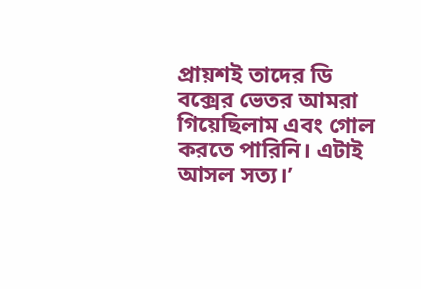প্রায়শই তাদের ডি বক্সের ভেতর আমরা গিয়েছিলাম এবং গোল করতে পারিনি। এটাই আসল সত্য।’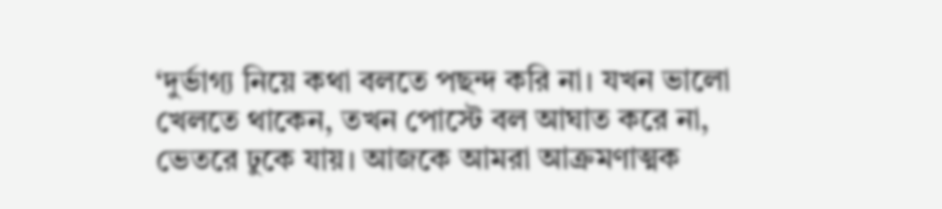‘দুর্ভাগ্য নিয়ে কথা বলতে পছন্দ করি না। যখন ভালো খেলতে থাকেন, তখন পোস্টে বল আঘাত করে না, ভেতরে ঢুকে যায়। আজকে আমরা আক্রমণাত্মক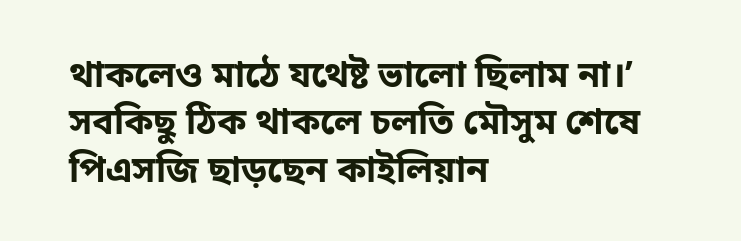থাকলেও মাঠে যথেষ্ট ভালো ছিলাম না।’
সবকিছু ঠিক থাকলে চলতি মৌসুম শেষে পিএসজি ছাড়ছেন কাইলিয়ান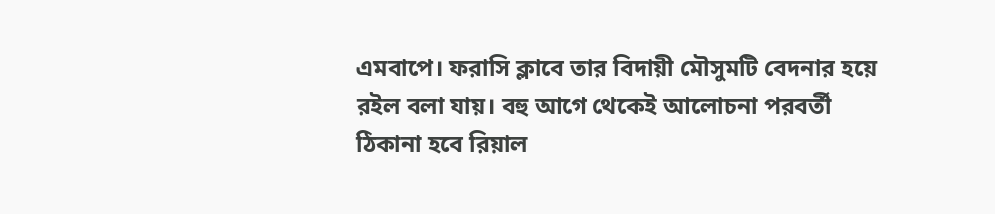এমবাপে। ফরাসি ক্লাবে তার বিদায়ী মৌসুমটি বেদনার হয়ে রইল বলা যায়। বহু আগে থেকেই আলোচনা পরবর্তী ঠিকানা হবে রিয়াল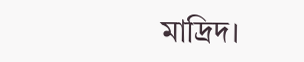মাদ্রিদ।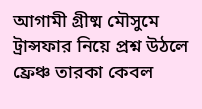আগামী গ্রীষ্ম মৌসুমে ট্রান্সফার নিয়ে প্রশ্ন উঠলে ফ্রেঞ্চ তারকা কেবল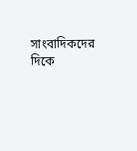সাংবাদিকদের দিকে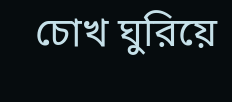চোখ ঘুরিয়ে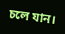চলে যান।